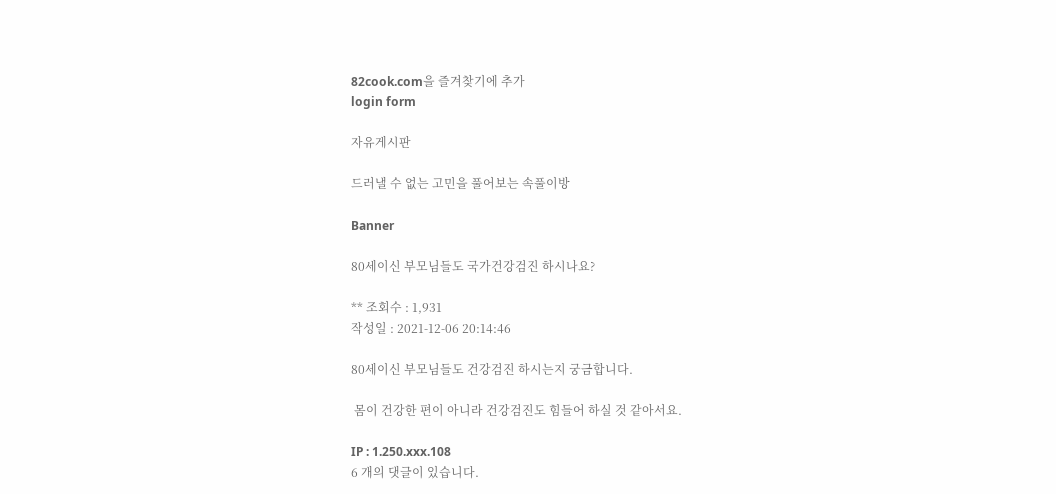82cook.com을 즐겨찾기에 추가
login form

자유게시판

드러낼 수 없는 고민을 풀어보는 속풀이방

Banner

80세이신 부모님들도 국가건강검진 하시나요?

** 조회수 : 1,931
작성일 : 2021-12-06 20:14:46

80세이신 부모님들도 건강검진 하시는지 궁금합니다.

 몸이 건강한 편이 아니라 건강검진도 힘들어 하실 것 같아서요.

IP : 1.250.xxx.108
6 개의 댓글이 있습니다.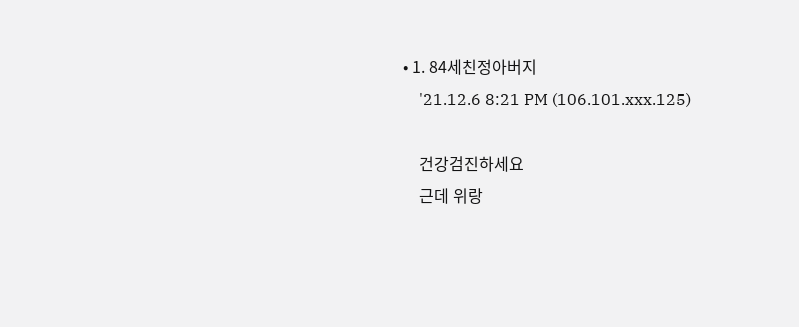• 1. 84세친정아버지
    '21.12.6 8:21 PM (106.101.xxx.125)

    건강검진하세요
    근데 위랑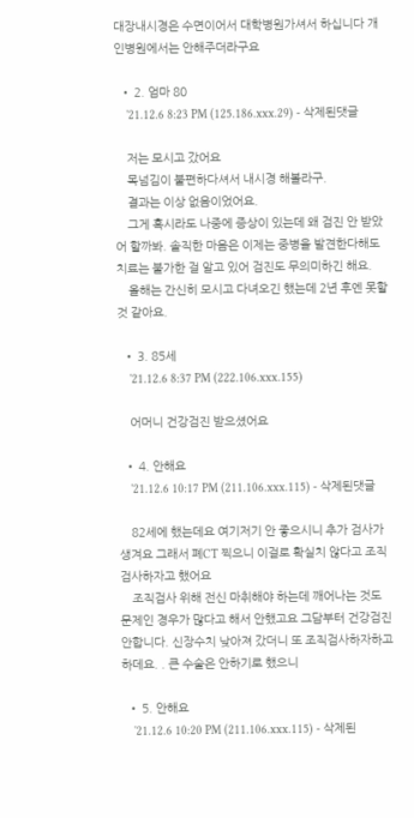대장내시경은 수면이어서 대학병원가셔서 하십니다 개인병원에서는 안해주더라구요

  • 2. 엄마 80
    '21.12.6 8:23 PM (125.186.xxx.29) - 삭제된댓글

    저는 모시고 갔어요
    목넘김이 불편하다셔서 내시경 해볼라구.
    결과는 이상 없음이었어요.
    그게 혹시라도 나중에 증상이 있는데 왜 검진 안 받았어 할까봐. 솔직한 마음은 이제는 중병을 발견한다해도 치료는 불가한 걸 알고 있어 검진도 무의미하긴 해요.
    올해는 간신히 모시고 다녀오긴 했는데 2년 후엔 못할것 같아요.

  • 3. 85세
    '21.12.6 8:37 PM (222.106.xxx.155)

    어머니 건강검진 받으셨어요

  • 4. 안해요
    '21.12.6 10:17 PM (211.106.xxx.115) - 삭제된댓글

    82세에 했는데요 여기저기 안 좋으시니 추가 검사가 생겨요 그래서 폐CT 찍으니 이걸로 확실치 않다고 조직 검사하자고 했어요
    조직검사 위해 전신 마취해야 하는데 깨어나는 것도 문제인 경우가 많다고 해서 안했고요 그담부터 건강검진 안합니다. 신장수치 낮아져 갔더니 또 조직검사하자하고 하데요. . 큰 수술은 안하기로 했으니

  • 5. 안해요
    '21.12.6 10:20 PM (211.106.xxx.115) - 삭제된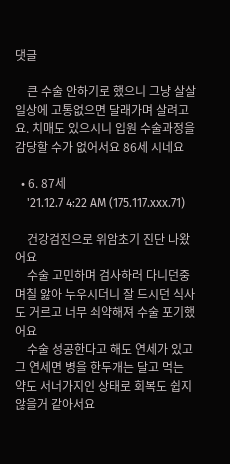댓글

    큰 수술 안하기로 했으니 그냥 살살 일상에 고통없으면 달래가며 살려고요. 치매도 있으시니 입원 수술과정을 감당할 수가 없어서요 86세 시네요

  • 6. 87세
    '21.12.7 4:22 AM (175.117.xxx.71)

    건강검진으로 위암초기 진단 나왔어요
    수술 고민하며 검사하러 다니던중 며칠 앓아 누우시더니 잘 드시던 식사도 거르고 너무 쇠약해져 수술 포기했어요
    수술 성공한다고 해도 연세가 있고 그 연세면 병을 한두개는 달고 먹는 약도 서너가지인 상태로 회복도 쉽지 않을거 같아서요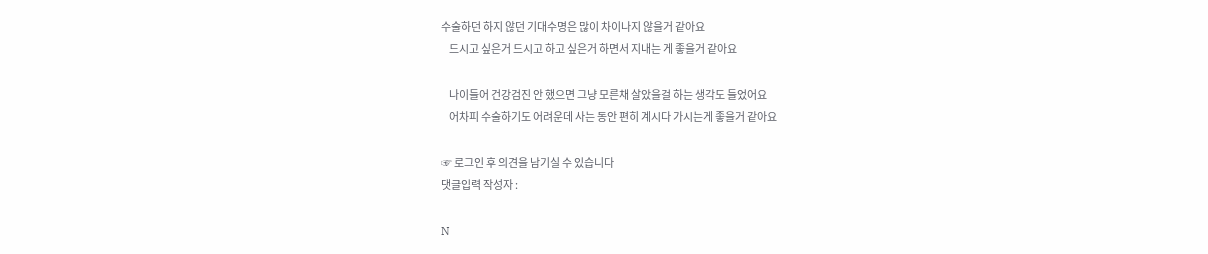수술하던 하지 않던 기대수명은 많이 차이나지 않을거 같아요
    드시고 싶은거 드시고 하고 싶은거 하면서 지내는 게 좋을거 같아요

    나이들어 건강검진 안 했으면 그냥 모른채 살았을걸 하는 생각도 들었어요
    어차피 수술하기도 어려운데 사는 동안 편히 계시다 가시는게 좋을거 같아요

☞ 로그인 후 의견을 남기실 수 있습니다
댓글입력 작성자 :

N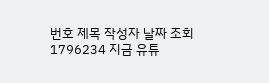번호 제목 작성자 날짜 조회
1796234 지금 유튜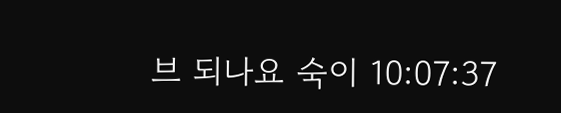브 되나요 숙이 10:07:37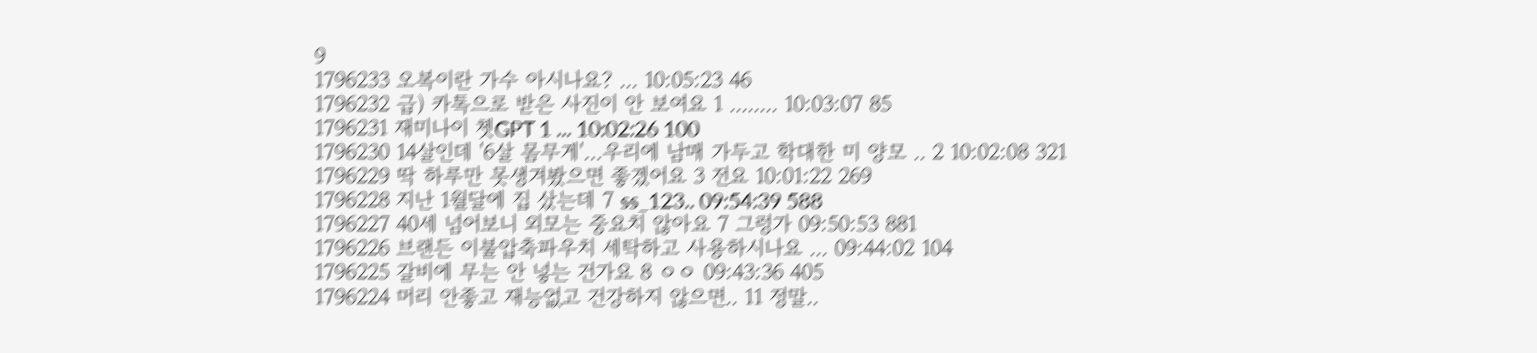9
1796233 오복이란 가수 아시나요? ... 10:05:23 46
1796232 급) 카톡으로 받은 사진이 안 보여요 1 ........ 10:03:07 85
1796231 재미나이 쳇GPT 1 ... 10:02:26 100
1796230 14살인데 '6살 몸무게'…우리에 남매 가두고 학대한 미 양모 .. 2 10:02:08 321
1796229 딱 하루만 못생겨봤으면 좋겠어요 3 전요 10:01:22 269
1796228 지난 1월달에 집 샀는데 7 ss_123.. 09:54:39 588
1796227 40세 넘어보니 외모는 중요치 않아요 7 그렁가 09:50:53 881
1796226 브랜든 이불압축파우치 세탁하고 사용하시나요 ... 09:44:02 104
1796225 갈비에 무는 안 넣는 건가요 8 ㅇㅇ 09:43:36 405
1796224 머리 안좋고 재능없고 건강하지 않으면.. 11 정말..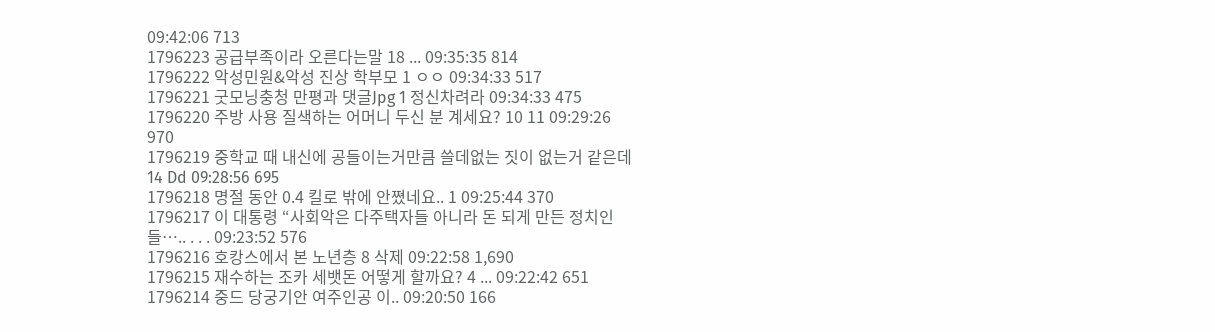09:42:06 713
1796223 공급부족이라 오른다는말 18 ... 09:35:35 814
1796222 악성민원&악성 진상 학부모 1 ㅇㅇ 09:34:33 517
1796221 굿모닝충청 만평과 댓글Jpg 1 정신차려라 09:34:33 475
1796220 주방 사용 질색하는 어머니 두신 분 계세요? 10 11 09:29:26 970
1796219 중학교 때 내신에 공들이는거만큼 쓸데없는 짓이 없는거 같은데 14 Dd 09:28:56 695
1796218 명절 동안 0.4 킬로 밖에 안쪘네요.. 1 09:25:44 370
1796217 이 대통령 “사회악은 다주택자들 아니라 돈 되게 만든 정치인들….. . . . 09:23:52 576
1796216 호캉스에서 본 노년층 8 삭제 09:22:58 1,690
1796215 재수하는 조카 세뱃돈 어떻게 할까요? 4 ... 09:22:42 651
1796214 중드 당궁기안 여주인공 이.. 09:20:50 166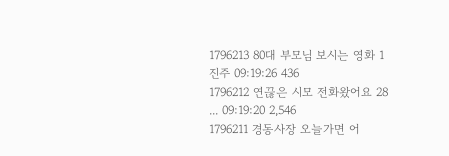1796213 80대 부모님 보시는 영화 1 진주 09:19:26 436
1796212 연끊은 시모 전화왔어요 28 ... 09:19:20 2,546
1796211 경동사장 오늘가면 어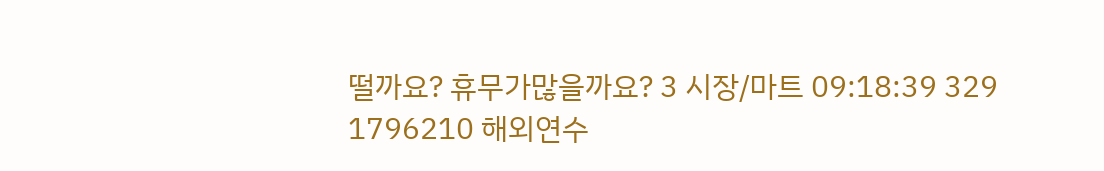떨까요? 휴무가많을까요? 3 시장/마트 09:18:39 329
1796210 해외연수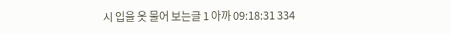시 입을 옷 물어 보는글 1 아까 09:18:31 334